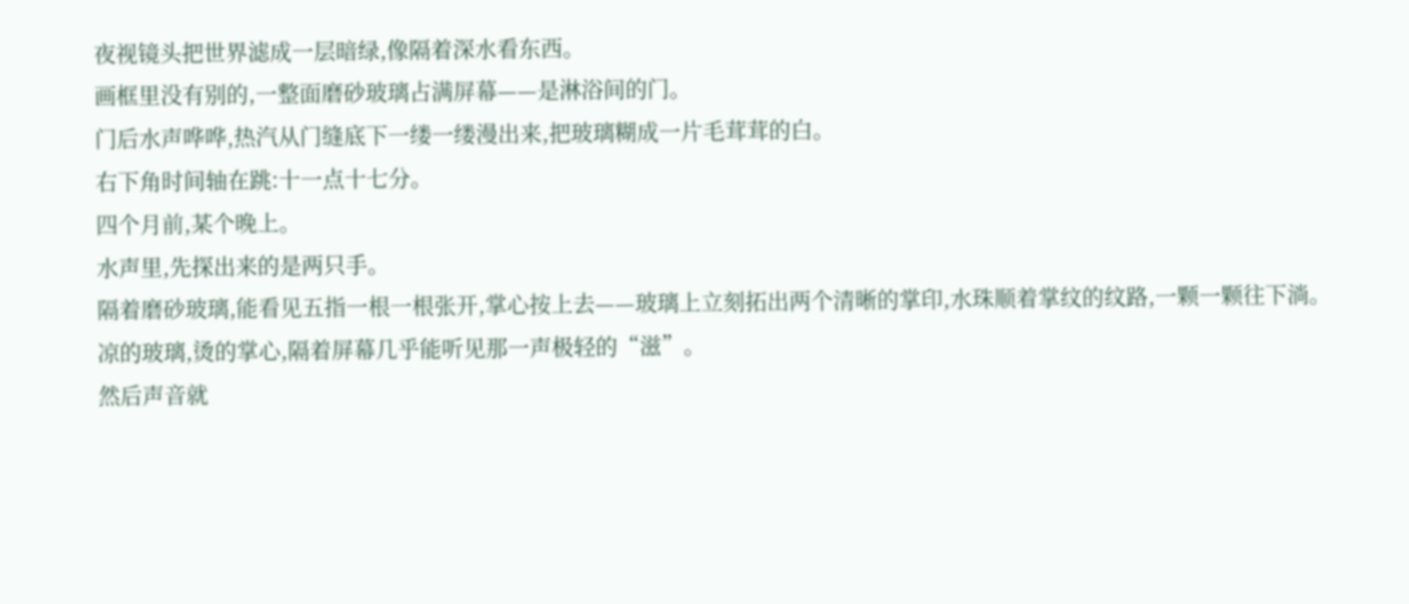夜视镜头把世界滤成一层暗绿,像隔着深水看东西。
画框里没有别的,一整面磨砂玻璃占满屏幕——是淋浴间的门。
门后水声哗哗,热汽从门缝底下一缕一缕漫出来,把玻璃糊成一片毛茸茸的白。
右下角时间轴在跳:十一点十七分。
四个月前,某个晚上。
水声里,先探出来的是两只手。
隔着磨砂玻璃,能看见五指一根一根张开,掌心按上去——玻璃上立刻拓出两个清晰的掌印,水珠顺着掌纹的纹路,一颗一颗往下淌。
凉的玻璃,烫的掌心,隔着屏幕几乎能听见那一声极轻的“滋”。
然后声音就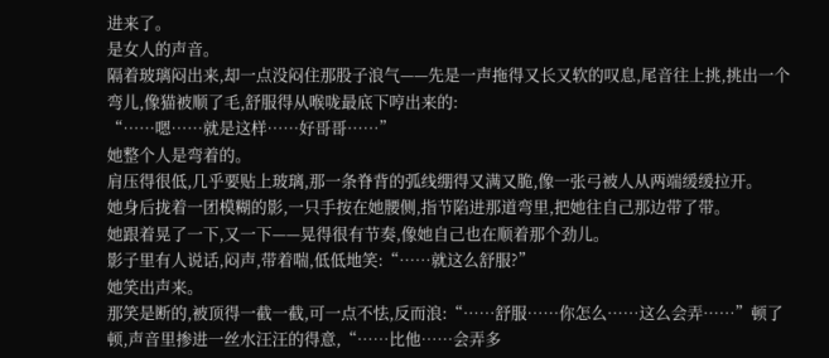进来了。
是女人的声音。
隔着玻璃闷出来,却一点没闷住那股子浪气——先是一声拖得又长又软的叹息,尾音往上挑,挑出一个弯儿,像猫被顺了毛,舒服得从喉咙最底下哼出来的:
“……嗯……就是这样……好哥哥……”
她整个人是弯着的。
肩压得很低,几乎要贴上玻璃,那一条脊背的弧线绷得又满又脆,像一张弓被人从两端缓缓拉开。
她身后拢着一团模糊的影,一只手按在她腰侧,指节陷进那道弯里,把她往自己那边带了带。
她跟着晃了一下,又一下——晃得很有节奏,像她自己也在顺着那个劲儿。
影子里有人说话,闷声,带着喘,低低地笑:“……就这么舒服?”
她笑出声来。
那笑是断的,被顶得一截一截,可一点不怯,反而浪:“……舒服……你怎么……这么会弄……”顿了顿,声音里掺进一丝水汪汪的得意,“……比他……会弄多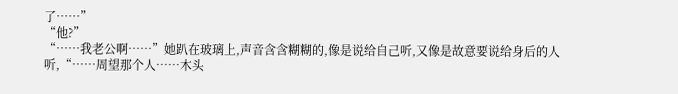了……”
“他?”
“……我老公啊……”她趴在玻璃上,声音含含糊糊的,像是说给自己听,又像是故意要说给身后的人听,“……周望那个人……木头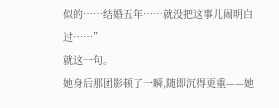似的……结婚五年……就没把这事儿闹明白过……”
就这一句。
她身后那团影顿了一瞬,随即沉得更重——她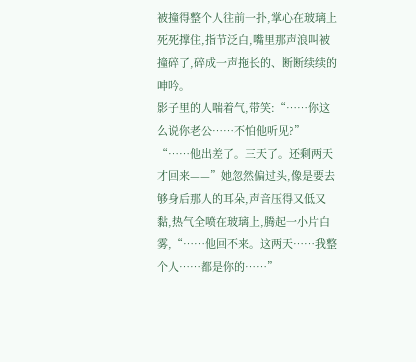被撞得整个人往前一扑,掌心在玻璃上死死撑住,指节泛白,嘴里那声浪叫被撞碎了,碎成一声拖长的、断断续续的呻吟。
影子里的人喘着气,带笑:“……你这么说你老公……不怕他听见?”
“……他出差了。三天了。还剩两天才回来——”她忽然偏过头,像是要去够身后那人的耳朵,声音压得又低又黏,热气全喷在玻璃上,腾起一小片白雾,“……他回不来。这两天……我整个人……都是你的……”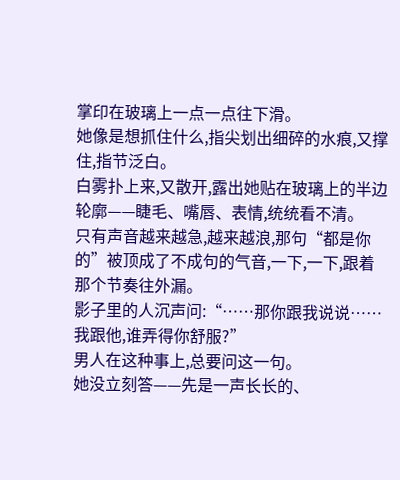掌印在玻璃上一点一点往下滑。
她像是想抓住什么,指尖划出细碎的水痕,又撑住,指节泛白。
白雾扑上来,又散开,露出她贴在玻璃上的半边轮廓——睫毛、嘴唇、表情,统统看不清。
只有声音越来越急,越来越浪,那句“都是你的”被顶成了不成句的气音,一下,一下,跟着那个节奏往外漏。
影子里的人沉声问:“……那你跟我说说……我跟他,谁弄得你舒服?”
男人在这种事上,总要问这一句。
她没立刻答——先是一声长长的、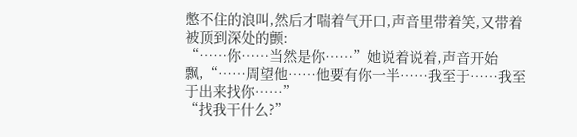憋不住的浪叫,然后才喘着气开口,声音里带着笑,又带着被顶到深处的颤:
“……你……当然是你……”她说着说着,声音开始飘,“……周望他……他要有你一半……我至于……我至于出来找你……”
“找我干什么?”